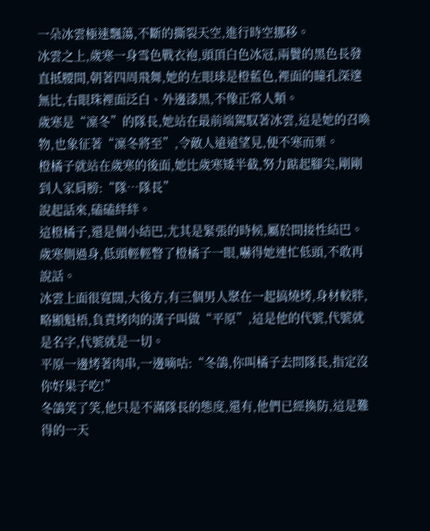一朵冰雲極速飄蕩,不斷的撕裂天空,進行時空挪移。
冰雲之上,歲寒一身雪色戰衣袍,頭頂白色冰冠,兩鬢的黑色長發直抵腰間,朝著四周飛舞,她的左眼球是橙藍色,裡面的瞳孔深邃無比,右眼珠裡面泛白、外邊漆黑,不像正常人類。
歲寒是“凜冬”的隊長,她站在最前端駕馭著冰雲,這是她的召喚物,也象征著“凜冬將至”,令敵人遠遠望見,便不寒而栗。
橙橘子就站在歲寒的後面,她比歲寒矮半截,努力踮起腳尖,剛剛到人家肩膀:“隊…隊長”
說起話來,磕磕絆絆。
這橙橘子,還是個小結巴,尤其是緊張的時候,屬於間接性結巴。
歲寒側過身,低頭輕輕瞥了橙橘子一眼,嚇得她連忙低頭,不敢再說話。
冰雲上面很寬闊,大後方,有三個男人聚在一起搞燒烤,身材較胖,略顯魁梧,負責烤肉的漢子叫做“平原”,這是他的代號,代號就是名字,代號就是一切。
平原一邊烤著肉串,一邊嘀咕:“冬鴿,你叫橘子去問隊長,指定沒你好果子吃!”
冬鴿笑了笑,他只是不滿隊長的態度,還有,他們已經換防,這是難得的一天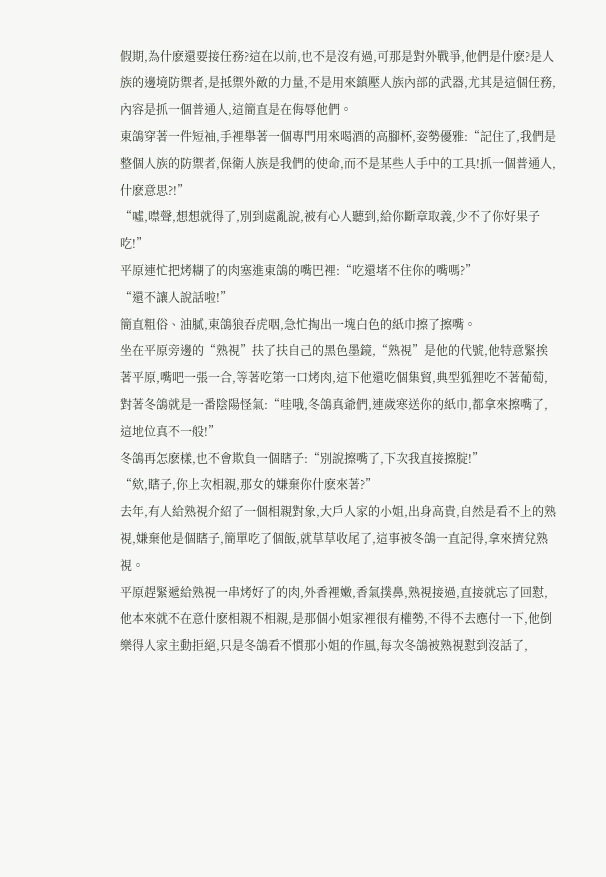假期,為什麽還要接任務?這在以前,也不是沒有過,可那是對外戰爭,他們是什麽?是人族的邊境防禦者,是抵禦外敵的力量,不是用來鎮壓人族內部的武器,尤其是這個任務,內容是抓一個普通人,這簡直是在侮辱他們。
東鴿穿著一件短袖,手裡舉著一個專門用來喝酒的高腳杯,姿勢優雅:“記住了,我們是整個人族的防禦者,保衛人族是我們的使命,而不是某些人手中的工具!抓一個普通人,什麽意思?!”
“噓,噤聲,想想就得了,別到處亂說,被有心人聽到,給你斷章取義,少不了你好果子吃!”
平原連忙把烤糊了的肉塞進東鴿的嘴巴裡:“吃還堵不住你的嘴嗎?”
“還不讓人說話啦!”
簡直粗俗、油膩,東鴿狼吞虎咽,急忙掏出一塊白色的紙巾擦了擦嘴。
坐在平原旁邊的“熟視”扶了扶自己的黑色墨鏡,“熟視”是他的代號,他特意緊挨著平原,嘴吧一張一合,等著吃第一口烤肉,這下他還吃個集貿,典型狐狸吃不著葡萄,對著冬鴿就是一番陰陽怪氣:“哇哦,冬鴿真爺們,連歲寒送你的紙巾,都拿來擦嘴了,這地位真不一般!”
冬鴿再怎麽樣,也不會欺負一個瞎子:“別說擦嘴了,下次我直接擦腚!”
“欸,瞎子,你上次相親,那女的嫌棄你什麽來著?”
去年,有人給熟視介紹了一個相親對象,大戶人家的小姐,出身高貴,自然是看不上的熟視,嫌棄他是個瞎子,簡單吃了個飯,就草草收尾了,這事被冬鴿一直記得,拿來擠兌熟視。
平原趕緊遞給熟視一串烤好了的肉,外香裡嫩,香氣撲鼻,熟視接過,直接就忘了回懟,他本來就不在意什麽相親不相親,是那個小姐家裡很有權勢,不得不去應付一下,他倒樂得人家主動拒絕,只是冬鴿看不慣那小姐的作風,每次冬鴿被熟視懟到沒話了,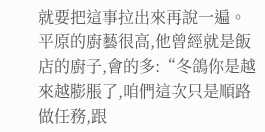就要把這事拉出來再說一遍。
平原的廚藝很高,他曾經就是飯店的廚子,會的多:“冬鴿你是越來越膨脹了,咱們這次只是順路做任務,跟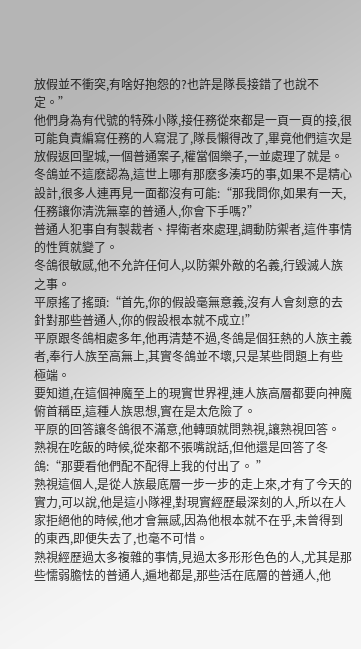放假並不衝突,有啥好抱怨的?也許是隊長接錯了也說不定。”
他們身為有代號的特殊小隊,接任務從來都是一頁一頁的接,很可能負責編寫任務的人寫混了,隊長懶得改了,畢竟他們這次是放假返回聖城,一個普通案子,權當個樂子,一並處理了就是。
冬鴿並不這麽認為,這世上哪有那麽多湊巧的事,如果不是精心設計,很多人連再見一面都沒有可能:“那我問你,如果有一天,任務讓你清洗無辜的普通人,你會下手嗎?”
普通人犯事自有製裁者、捍衛者來處理,調動防禦者,這件事情的性質就變了。
冬鴿很敏感,他不允許任何人,以防禦外敵的名義,行毀滅人族之事。
平原搖了搖頭:“首先,你的假設毫無意義,沒有人會刻意的去針對那些普通人,你的假設根本就不成立!”
平原跟冬鴿相處多年,他再清楚不過,冬鴿是個狂熱的人族主義者,奉行人族至高無上,其實冬鴿並不壞,只是某些問題上有些極端。
要知道,在這個神魔至上的現實世界裡,連人族高層都要向神魔俯首稱臣,這種人族思想,實在是太危險了。
平原的回答讓冬鴿很不滿意,他轉頭就問熟視,讓熟視回答。
熟視在吃飯的時候,從來都不張嘴說話,但他還是回答了冬鴿:“那要看他們配不配得上我的付出了。 ”
熟視這個人,是從人族最底層一步一步的走上來,才有了今天的實力,可以說,他是這小隊裡,對現實經歷最深刻的人,所以在人家拒絕他的時候,他才會無感,因為他根本就不在乎,未曾得到的東西,即便失去了,也毫不可惜。
熟視經歷過太多複雜的事情,見過太多形形色色的人,尤其是那些懦弱膽怯的普通人,遍地都是,那些活在底層的普通人,他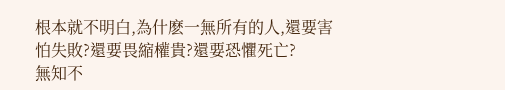根本就不明白,為什麽一無所有的人,還要害怕失敗?還要畏縮權貴?還要恐懼死亡?
無知不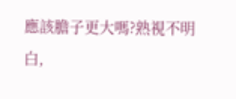應該膽子更大嗎?熟視不明白,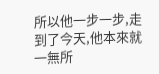所以他一步一步,走到了今天,他本來就一無所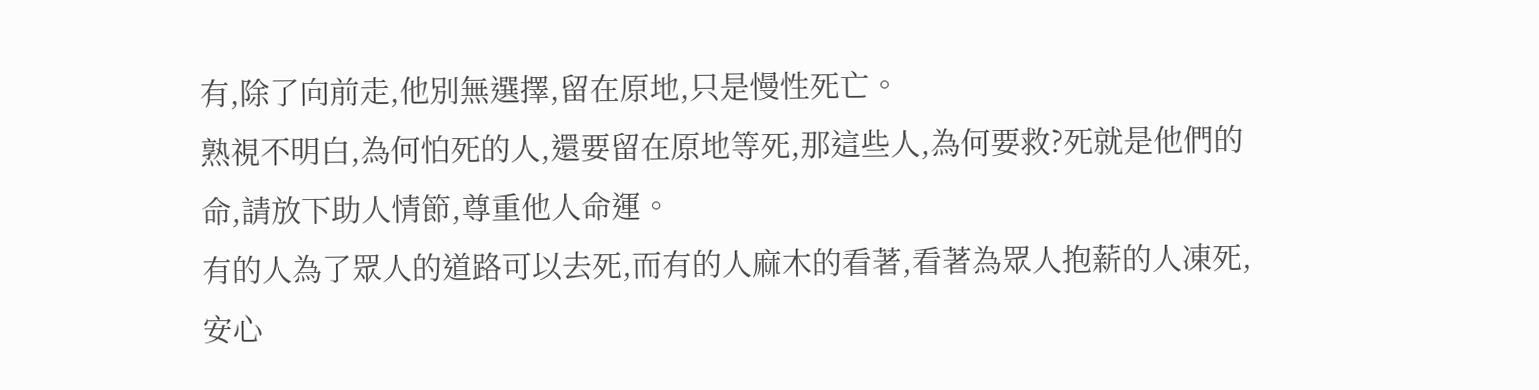有,除了向前走,他別無選擇,留在原地,只是慢性死亡。
熟視不明白,為何怕死的人,還要留在原地等死,那這些人,為何要救?死就是他們的命,請放下助人情節,尊重他人命運。
有的人為了眾人的道路可以去死,而有的人麻木的看著,看著為眾人抱薪的人凍死,安心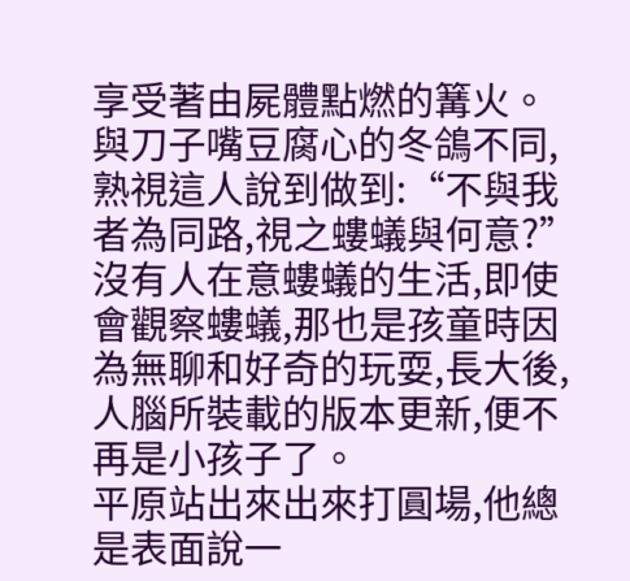享受著由屍體點燃的篝火。
與刀子嘴豆腐心的冬鴿不同,熟視這人說到做到:“不與我者為同路,視之螻蟻與何意?”
沒有人在意螻蟻的生活,即使會觀察螻蟻,那也是孩童時因為無聊和好奇的玩耍,長大後,人腦所裝載的版本更新,便不再是小孩子了。
平原站出來出來打圓場,他總是表面說一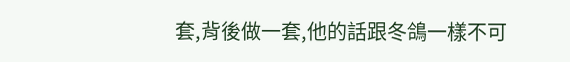套,背後做一套,他的話跟冬鴿一樣不可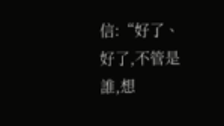信:“好了、好了,不管是誰,想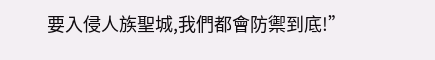要入侵人族聖城,我們都會防禦到底!”